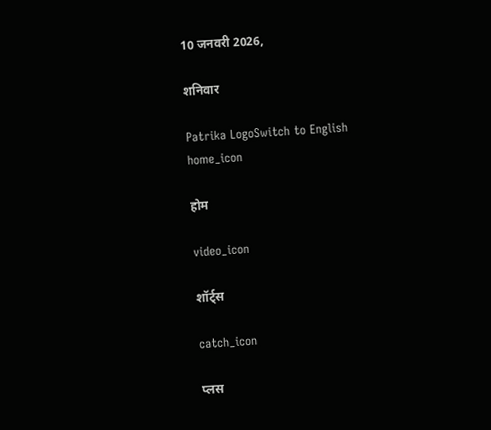10 जनवरी 2026,

शनिवार

Patrika LogoSwitch to English
home_icon

होम

video_icon

शॉर्ट्स

catch_icon

प्लस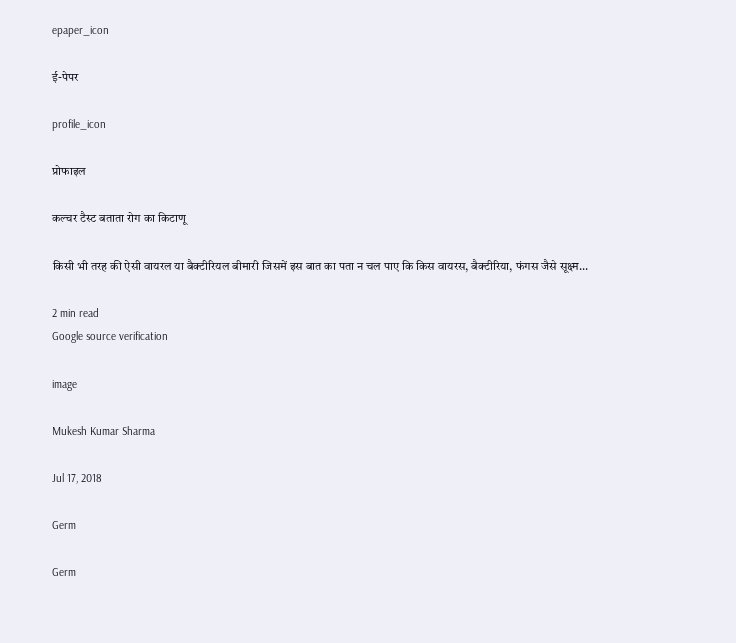epaper_icon

ई-पेपर

profile_icon

प्रोफाइल

कल्चर टैस्ट बताता रोग का किटाणू

किसी भी तरह की ऐसी वायरल या बैक्टीरियल बीमारी जिसमें इस बात का पता न चल पाए कि किस वायरस, बैक्टीरिया, फंगस जैसे सूक्ष्म...

2 min read
Google source verification

image

Mukesh Kumar Sharma

Jul 17, 2018

Germ

Germ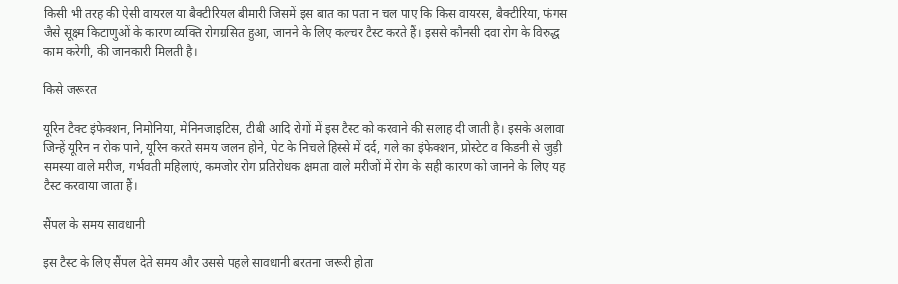किसी भी तरह की ऐसी वायरल या बैक्टीरियल बीमारी जिसमें इस बात का पता न चल पाए कि किस वायरस, बैक्टीरिया, फंगस जैसे सूक्ष्म किटाणुओं के कारण व्यक्ति रोगग्रसित हुआ, जानने के लिए कल्चर टैस्ट करते हैं। इससे कौनसी दवा रोग के विरुद्ध काम करेगी, की जानकारी मिलती है।

किसे जरूरत

यूरिन टैक्ट इंफेक्शन, निमोनिया, मेनिनजाइटिस, टीबी आदि रोगों में इस टैस्ट को करवाने की सलाह दी जाती है। इसके अलावा जिन्हें यूरिन न रोक पाने, यूरिन करते समय जलन होने, पेट के निचले हिस्से में दर्द, गले का इंफेक्शन, प्रोस्टेट व किडनी से जुड़ी समस्या वाले मरीज, गर्भवती महिलाएं, कमजोर रोग प्रतिरोधक क्षमता वाले मरीजों में रोग के सही कारण को जानने के लिए यह टैस्ट करवाया जाता हैं।

सैंपल के समय सावधानी

इस टैस्ट के लिए सैंपल देते समय और उससे पहले सावधानी बरतना जरूरी होता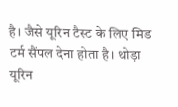है। जैसे यूरिन टैस्ट के लिए मिड टर्म सैंपल देना होता है। थोड़ा यूरिन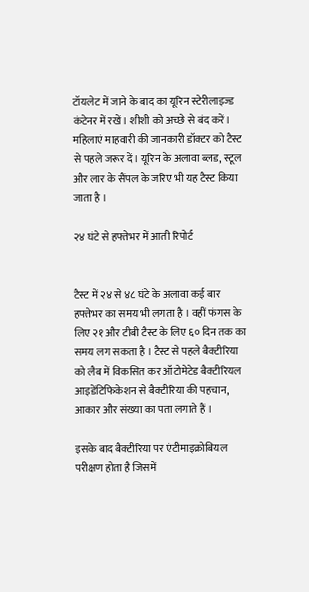टॉयलेट में जाने के बाद का यूरिन स्टेरीलाइज्ड कंटेनर में रखें। शीशी को अच्छे से बंद करें। महिलाएं माहवारी की जानकारी डॉक्टर को टैस्ट से पहले जरूर दें। यूरिन के अलावा ब्लड, स्टूल और लार के सैंपल के जरिए भी यह टैस्ट किया जाता है ।

२४ घंटे से हफ्तेभर में आती रिपोर्ट


टैस्ट में २४ से ४८ घंटे के अलावा कई बार हफ्तेभर का समय भी लगता है । वहीं फंगस के लिए २१ और टीबी टैस्ट के लिए ६० दिन तक का समय लग सकता है । टैस्ट से पहले बैक्टीरिया को लैब में विकसित कर ऑटोमेटेड बैक्टीरियल आइडेंटिफिकेशन से बैक्टीरिया की पहचान, आकार और संख्या का पता लगाते हैं ।

इसके बाद बैक्टीरिया पर एंटीमाइक्रोबियल परीक्षण होता है जिसमें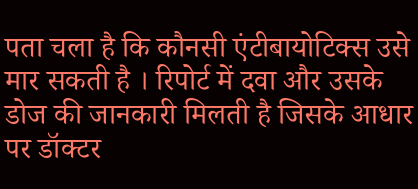पता चला है कि कौनसी एंटीबायोटिक्स उसे मार सकती है । रिपोर्ट में दवा और उसके डोज की जानकारी मिलती है जिसके आधार पर डॉक्टर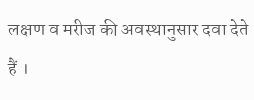लक्षण व मरीज की अवस्थानुसार दवा देते हैं ।